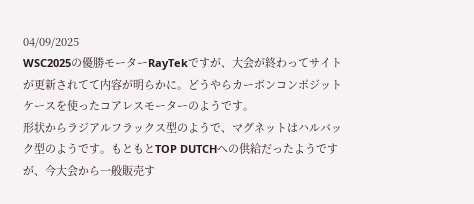04/09/2025
WSC2025の優勝モーターRayTekですが、大会が終わってサイトが更新されてて内容が明らかに。どうやらカーボンコンポジットケースを使ったコアレスモーターのようです。
形状からラジアルフラックス型のようで、マグネットはハルバック型のようです。もともとTOP DUTCHへの供給だったようですが、今大会から一般販売す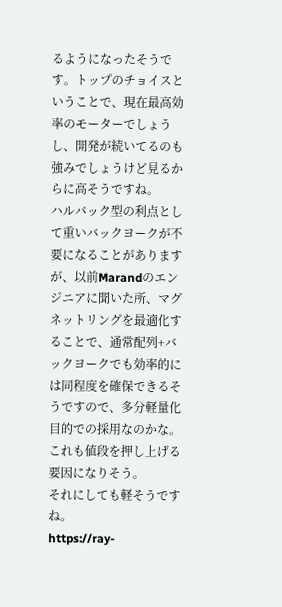るようになったそうです。トップのチョイスということで、現在最高効率のモーターでしょうし、開発が続いてるのも強みでしょうけど見るからに高そうですね。
ハルバック型の利点として重いバックヨークが不要になることがありますが、以前Marandのエンジニアに聞いた所、マグネットリングを最適化することで、通常配列+バックヨークでも効率的には同程度を確保できるそうですので、多分軽量化目的での採用なのかな。これも値段を押し上げる要因になりそう。
それにしても軽そうですね。
https://ray-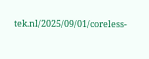tek.nl/2025/09/01/coreless-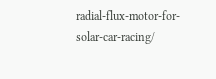radial-flux-motor-for-solar-car-racing/